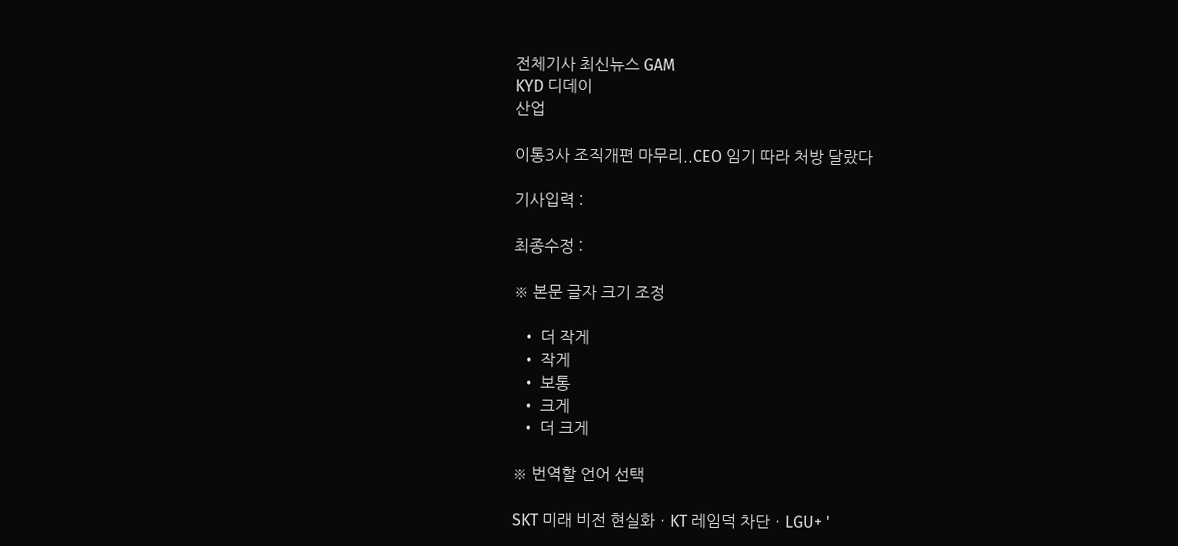전체기사 최신뉴스 GAM
KYD 디데이
산업

이통3사 조직개편 마무리..CEO 임기 따라 처방 달랐다

기사입력 :

최종수정 :

※ 본문 글자 크기 조정

  • 더 작게
  • 작게
  • 보통
  • 크게
  • 더 크게

※ 번역할 언어 선택

SKT 미래 비전 현실화ㆍKT 레임덕 차단ㆍLGU+ '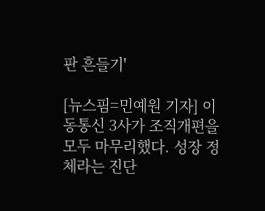판 흔들기'

[뉴스핌=민예원 기자] 이동통신 3사가 조직개편을 모두 마무리했다. 성장 정체라는 진단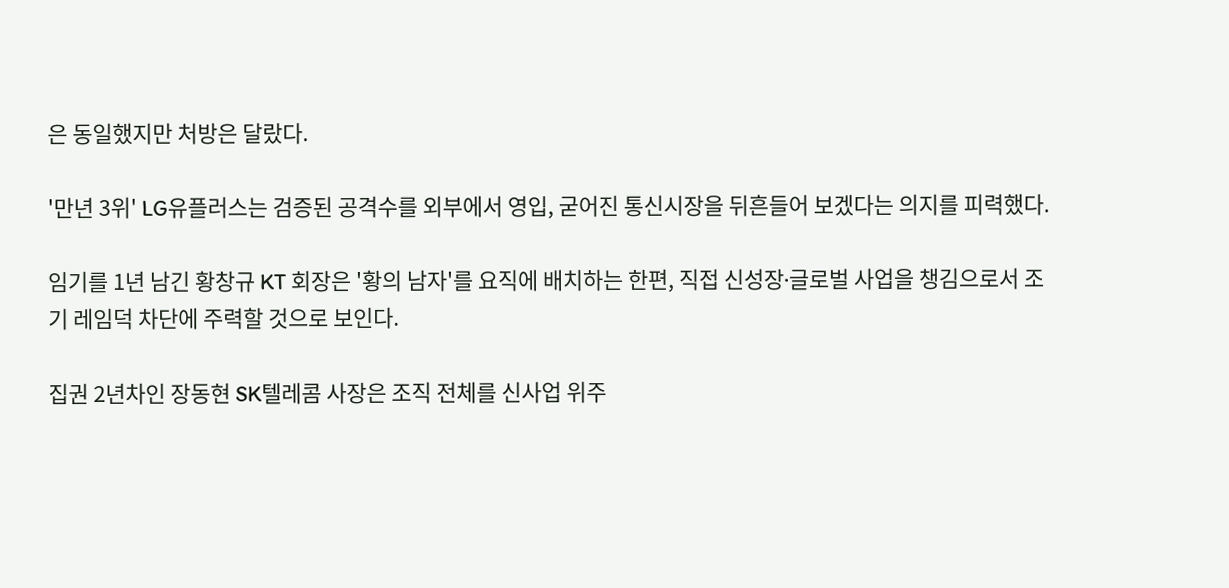은 동일했지만 처방은 달랐다.

'만년 3위' LG유플러스는 검증된 공격수를 외부에서 영입, 굳어진 통신시장을 뒤흔들어 보겠다는 의지를 피력했다.

임기를 1년 남긴 황창규 KT 회장은 '황의 남자'를 요직에 배치하는 한편, 직접 신성장∙글로벌 사업을 챙김으로서 조기 레임덕 차단에 주력할 것으로 보인다.

집권 2년차인 장동현 SK텔레콤 사장은 조직 전체를 신사업 위주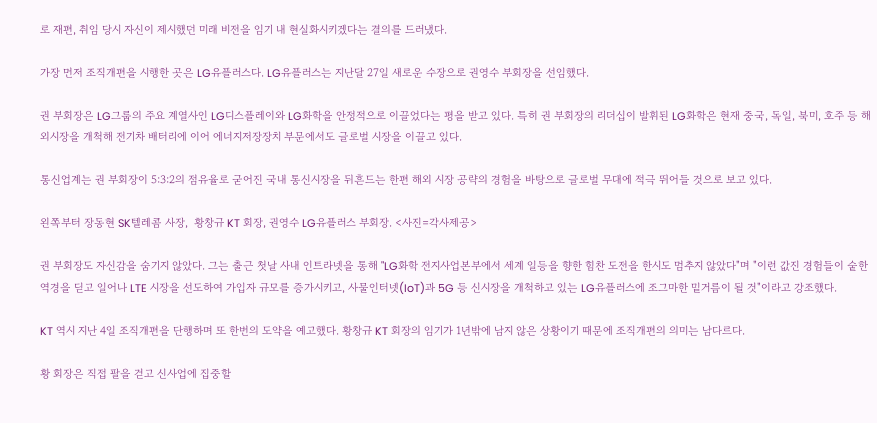로 재편, 취임 당시 자신이 제시했던 미래 비전을 임기 내 현실화시키겠다는 결의를 드러냈다.

가장 먼저 조직개편을 시행한 곳은 LG유플러스다. LG유플러스는 지난달 27일 새로운 수장으로 권영수 부회장을 선임했다.

권 부회장은 LG그룹의 주요 계열사인 LG디스플레이와 LG화학을 안정적으로 이끌었다는 평을 받고 있다. 특히 권 부회장의 리더십이 발휘된 LG화학은 현재 중국, 독일, 북미, 호주 등 해외시장을 개척해 전기차 배터리에 이어 에너지저장장치 부문에서도 글로벌 시장을 이끌고 있다.

통신업계는 권 부회장이 5:3:2의 점유율로 굳어진 국내 통신시장을 뒤흔드는 한편 해외 시장 공략의 경험을 바탕으로 글로벌 무대에 적극 뛰어들 것으로 보고 있다.

왼쪽부터 장동현 SK텔레콤 사장,  황창규 KT 회장, 권영수 LG유플러스 부회장. <사진=각사제공>

권 부회장도 자신감을 숨기지 않았다. 그는 출근 첫날 사내 인트라넷을 통해 "LG화학 전지사업본부에서 세계 일등을 향한 힘찬 도전을 한시도 멈추지 않았다"며 "이런 값진 경험들이 숱한 역경을 딛고 일어나 LTE 시장을 선도하여 가입자 규모를 증가시키고, 사물인터넷(IoT)과 5G 등 신시장을 개척하고 있는 LG유플러스에 조그마한 밑거름이 될 것"이라고 강조했다.

KT 역시 지난 4일 조직개편을 단행하며 또 한번의 도약을 예고했다. 황창규 KT 회장의 임기가 1년밖에 남지 않은 상황이기 때문에 조직개편의 의미는 남다르다.

황 회장은 직접 팔을 걷고 신사업에 집중할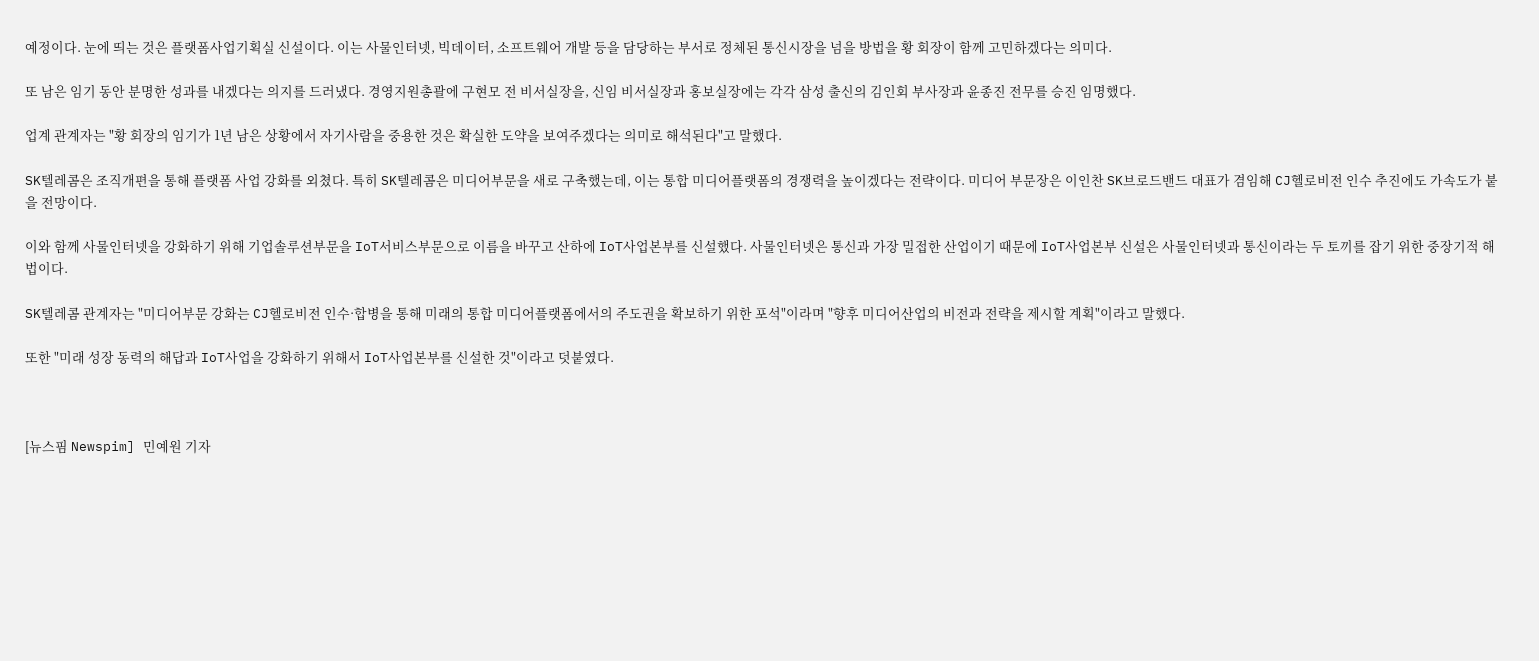예정이다. 눈에 띄는 것은 플랫폼사업기획실 신설이다. 이는 사물인터넷, 빅데이터, 소프트웨어 개발 등을 담당하는 부서로 정체된 통신시장을 넘을 방법을 황 회장이 함께 고민하겠다는 의미다.

또 남은 임기 동안 분명한 성과를 내겠다는 의지를 드러냈다. 경영지원총괄에 구현모 전 비서실장을, 신임 비서실장과 홍보실장에는 각각 삼성 출신의 김인회 부사장과 윤종진 전무를 승진 임명했다.

업계 관계자는 "황 회장의 임기가 1년 남은 상황에서 자기사람을 중용한 것은 확실한 도약을 보여주겠다는 의미로 해석된다"고 말했다.

SK텔레콤은 조직개편을 통해 플랫폼 사업 강화를 외쳤다. 특히 SK텔레콤은 미디어부문을 새로 구축했는데, 이는 통합 미디어플랫폼의 경쟁력을 높이겠다는 전략이다. 미디어 부문장은 이인찬 SK브로드밴드 대표가 겸임해 CJ헬로비전 인수 추진에도 가속도가 붙을 전망이다.

이와 함께 사물인터넷을 강화하기 위해 기업솔루션부문을 IoT서비스부문으로 이름을 바꾸고 산하에 IoT사업본부를 신설했다. 사물인터넷은 통신과 가장 밀접한 산업이기 때문에 IoT사업본부 신설은 사물인터넷과 통신이라는 두 토끼를 잡기 위한 중장기적 해법이다.

SK텔레콤 관계자는 "미디어부문 강화는 CJ헬로비전 인수·합병을 통해 미래의 통합 미디어플랫폼에서의 주도권을 확보하기 위한 포석"이라며 "향후 미디어산업의 비전과 전략을 제시할 계획"이라고 말했다.

또한 "미래 성장 동력의 해답과 IoT사업을 강화하기 위해서 IoT사업본부를 신설한 것"이라고 덧붙였다.



[뉴스핌 Newspim] 민예원 기자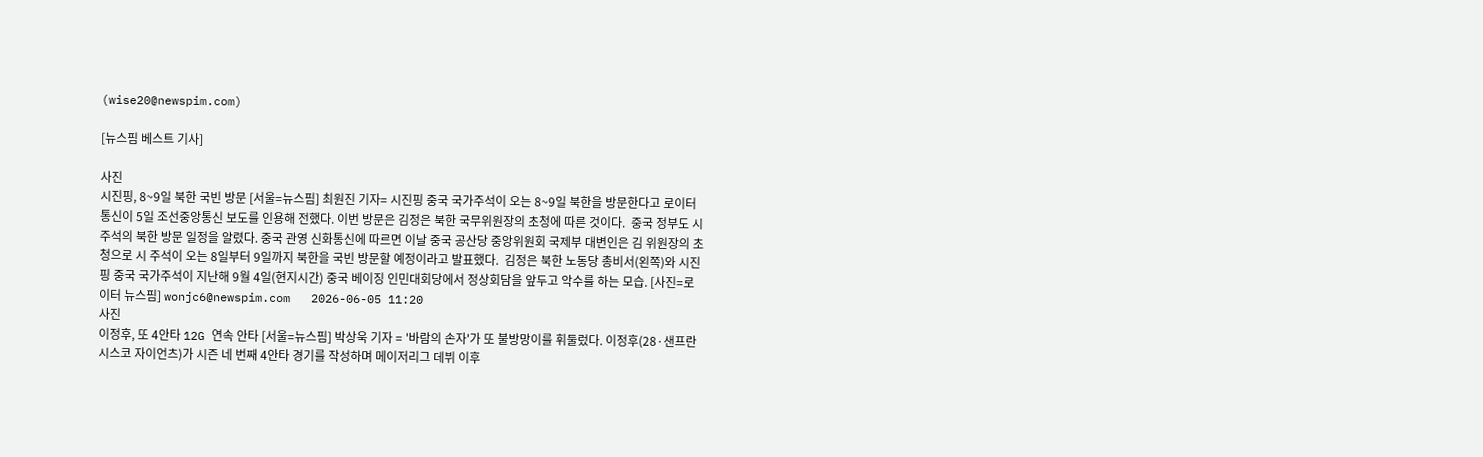(wise20@newspim.com)

[뉴스핌 베스트 기사]

사진
시진핑, 8~9일 북한 국빈 방문 [서울=뉴스핌] 최원진 기자= 시진핑 중국 국가주석이 오는 8~9일 북한을 방문한다고 로이터 통신이 5일 조선중앙통신 보도를 인용해 전했다. 이번 방문은 김정은 북한 국무위원장의 초청에 따른 것이다.  중국 정부도 시 주석의 북한 방문 일정을 알렸다. 중국 관영 신화통신에 따르면 이날 중국 공산당 중앙위원회 국제부 대변인은 김 위원장의 초청으로 시 주석이 오는 8일부터 9일까지 북한을 국빈 방문할 예정이라고 발표했다.  김정은 북한 노동당 총비서(왼쪽)와 시진핑 중국 국가주석이 지난해 9월 4일(현지시간) 중국 베이징 인민대회당에서 정상회담을 앞두고 악수를 하는 모습. [사진=로이터 뉴스핌] wonjc6@newspim.com   2026-06-05 11:20
사진
이정후, 또 4안타 12G 연속 안타 [서울=뉴스핌] 박상욱 기자 = '바람의 손자'가 또 불방망이를 휘둘렀다. 이정후(28·샌프란시스코 자이언츠)가 시즌 네 번째 4안타 경기를 작성하며 메이저리그 데뷔 이후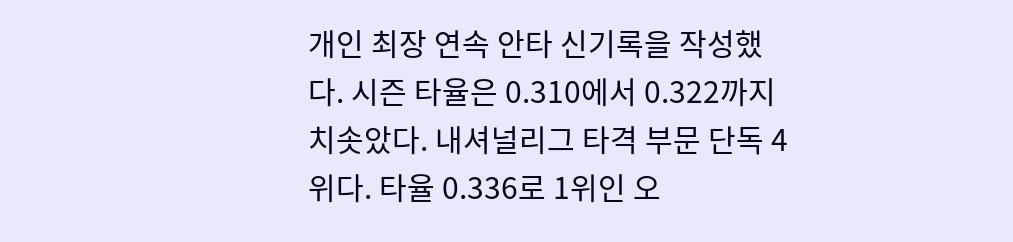개인 최장 연속 안타 신기록을 작성했다. 시즌 타율은 0.310에서 0.322까지 치솟았다. 내셔널리그 타격 부문 단독 4위다. 타율 0.336로 1위인 오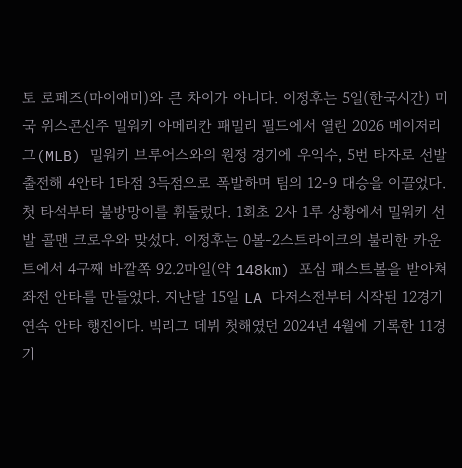토 로페즈(마이애미)와 큰 차이가 아니다. 이정후는 5일(한국시간) 미국 위스콘신주 밀워키 아메리칸 패밀리 필드에서 열린 2026 메이저리그(MLB) 밀워키 브루어스와의 원정 경기에 우익수, 5번 타자로 선발 출전해 4안타 1타점 3득점으로 폭발하며 팀의 12-9 대승을 이끌었다. 첫 타석부터 불방망이를 휘둘렀다. 1회초 2사 1루 상황에서 밀워키 선발 콜맨 크로우와 맞섰다. 이정후는 0볼-2스트라이크의 불리한 카운트에서 4구째 바깥쪽 92.2마일(약 148km) 포심 패스트볼을 받아쳐 좌전 안타를 만들었다. 지난달 15일 LA 다저스전부터 시작된 12경기 연속 안타 행진이다. 빅리그 데뷔 첫해였던 2024년 4월에 기록한 11경기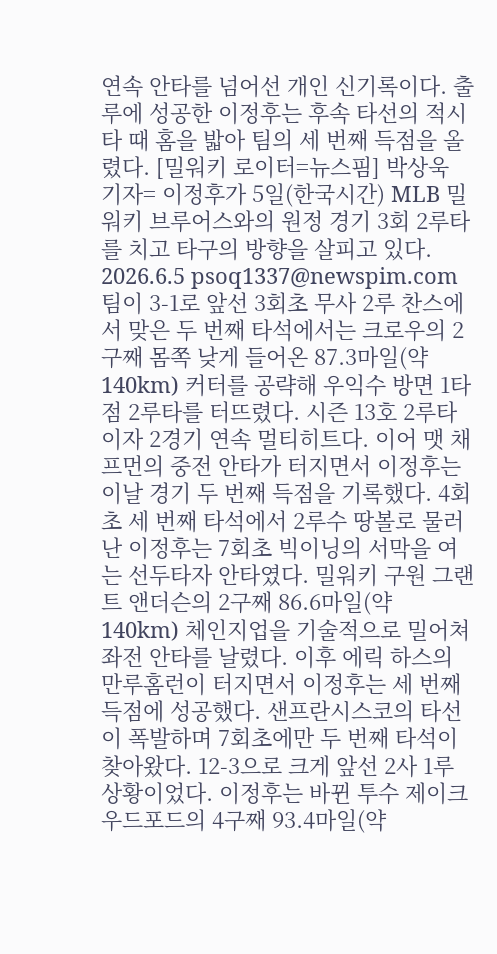연속 안타를 넘어선 개인 신기록이다. 출루에 성공한 이정후는 후속 타선의 적시타 때 홈을 밟아 팀의 세 번째 득점을 올렸다. [밀워키 로이터=뉴스핌] 박상욱 기자= 이정후가 5일(한국시간) MLB 밀워키 브루어스와의 원정 경기 3회 2루타를 치고 타구의 방향을 살피고 있다. 2026.6.5 psoq1337@newspim.com 팀이 3-1로 앞선 3회초 무사 2루 찬스에서 맞은 두 번째 타석에서는 크로우의 2구째 몸쪽 낮게 들어온 87.3마일(약 140km) 커터를 공략해 우익수 방면 1타점 2루타를 터뜨렸다. 시즌 13호 2루타이자 2경기 연속 멀티히트다. 이어 맷 채프먼의 중전 안타가 터지면서 이정후는 이날 경기 두 번째 득점을 기록했다. 4회초 세 번째 타석에서 2루수 땅볼로 물러난 이정후는 7회초 빅이닝의 서막을 여는 선두타자 안타였다. 밀워키 구원 그랜트 앤더슨의 2구째 86.6마일(약 140km) 체인지업을 기술적으로 밀어쳐 좌전 안타를 날렸다. 이후 에릭 하스의 만루홈런이 터지면서 이정후는 세 번째 득점에 성공했다. 샌프란시스코의 타선이 폭발하며 7회초에만 두 번째 타석이 찾아왔다. 12-3으로 크게 앞선 2사 1루 상황이었다. 이정후는 바뀐 투수 제이크 우드포드의 4구째 93.4마일(약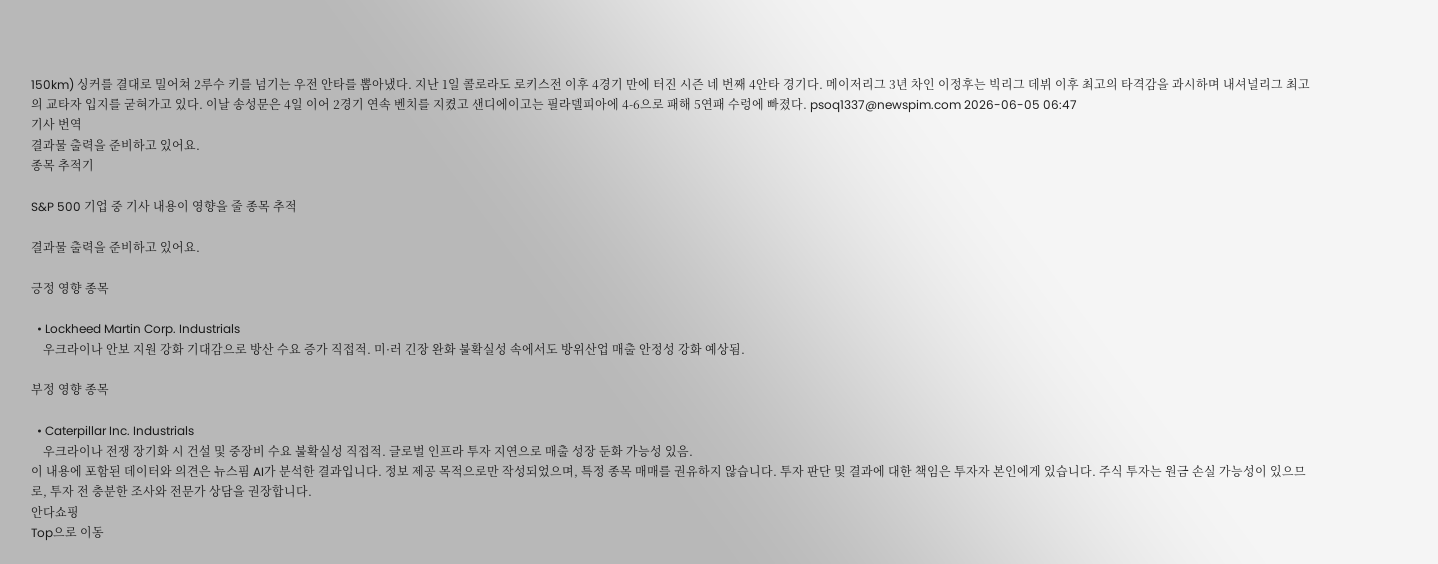150km) 싱커를 결대로 밀어쳐 2루수 키를 넘기는 우전 안타를 뽑아냈다. 지난 1일 콜로라도 로키스전 이후 4경기 만에 터진 시즌 네 번째 4안타 경기다. 메이저리그 3년 차인 이정후는 빅리그 데뷔 이후 최고의 타격감을 과시하며 내셔널리그 최고의 교타자 입지를 굳혀가고 있다. 이날 송성문은 4일 이어 2경기 연속 벤치를 지켰고 샌디에이고는 필라델피아에 4-6으로 패해 5연패 수렁에 빠졌다. psoq1337@newspim.com 2026-06-05 06:47
기사 번역
결과물 출력을 준비하고 있어요.
종목 추적기

S&P 500 기업 중 기사 내용이 영향을 줄 종목 추적

결과물 출력을 준비하고 있어요.

긍정 영향 종목

  • Lockheed Martin Corp. Industrials
    우크라이나 안보 지원 강화 기대감으로 방산 수요 증가 직접적. 미·러 긴장 완화 불확실성 속에서도 방위산업 매출 안정성 강화 예상됨.

부정 영향 종목

  • Caterpillar Inc. Industrials
    우크라이나 전쟁 장기화 시 건설 및 중장비 수요 불확실성 직접적. 글로벌 인프라 투자 지연으로 매출 성장 둔화 가능성 있음.
이 내용에 포함된 데이터와 의견은 뉴스핌 AI가 분석한 결과입니다. 정보 제공 목적으로만 작성되었으며, 특정 종목 매매를 권유하지 않습니다. 투자 판단 및 결과에 대한 책임은 투자자 본인에게 있습니다. 주식 투자는 원금 손실 가능성이 있으므로, 투자 전 충분한 조사와 전문가 상담을 권장합니다.
안다쇼핑
Top으로 이동